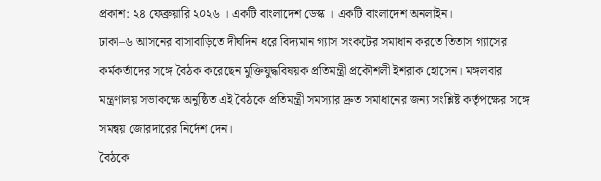প্রকাশ: ২৪ ফেব্রুয়ারি ২০২৬ । একটি বাংলাদেশ ডেস্ক । একটি বাংলাদেশ অনলাইন।
ঢাকা–৬ আসনের বাসাবাড়িতে দীর্ঘদিন ধরে বিদ্যমান গ্যাস সংকটের সমাধান করতে তিতাস গ্যাসের কর্মকর্তাদের সঙ্গে বৈঠক করেছেন মুক্তিযুদ্ধবিষয়ক প্রতিমন্ত্রী প্রকৌশলী ইশরাক হোসেন। মঙ্গলবার মন্ত্রণালয় সভাকক্ষে অনুষ্ঠিত এই বৈঠকে প্রতিমন্ত্রী সমস্যার দ্রুত সমাধানের জন্য সংশ্লিষ্ট কর্তৃপক্ষের সঙ্গে সমন্বয় জোরদারের নির্দেশ দেন।
বৈঠকে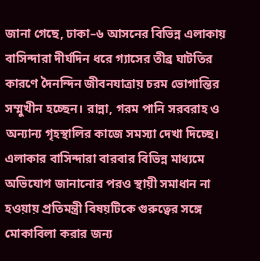জানা গেছে, ঢাকা–৬ আসনের বিভিন্ন এলাকায় বাসিন্দারা দীর্ঘদিন ধরে গ্যাসের তীব্র ঘাটতির কারণে দৈনন্দিন জীবনযাত্রায় চরম ভোগান্তির সম্মুখীন হচ্ছেন। রান্না, গরম পানি সরবরাহ ও অন্যান্য গৃহস্থালির কাজে সমস্যা দেখা দিচ্ছে। এলাকার বাসিন্দারা বারবার বিভিন্ন মাধ্যমে অভিযোগ জানানোর পরও স্থায়ী সমাধান না হওয়ায় প্রতিমন্ত্রী বিষয়টিকে গুরুত্বের সঙ্গে মোকাবিলা করার জন্য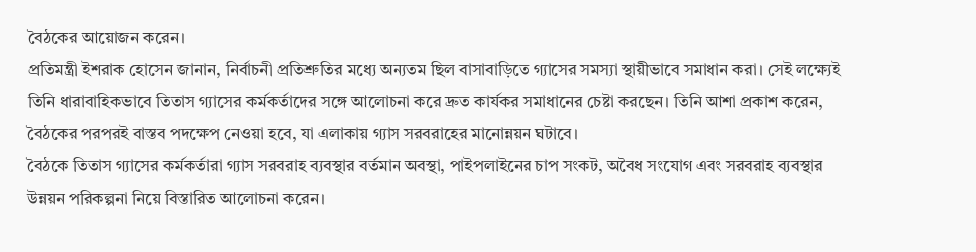বৈঠকের আয়োজন করেন।
প্রতিমন্ত্রী ইশরাক হোসেন জানান, নির্বাচনী প্রতিশ্রুতির মধ্যে অন্যতম ছিল বাসাবাড়িতে গ্যাসের সমস্যা স্থায়ীভাবে সমাধান করা। সেই লক্ষ্যেই তিনি ধারাবাহিকভাবে তিতাস গ্যাসের কর্মকর্তাদের সঙ্গে আলোচনা করে দ্রুত কার্যকর সমাধানের চেষ্টা করছেন। তিনি আশা প্রকাশ করেন, বৈঠকের পরপরই বাস্তব পদক্ষেপ নেওয়া হবে, যা এলাকায় গ্যাস সরবরাহের মানোন্নয়ন ঘটাবে।
বৈঠকে তিতাস গ্যাসের কর্মকর্তারা গ্যাস সরবরাহ ব্যবস্থার বর্তমান অবস্থা, পাইপলাইনের চাপ সংকট, অবৈধ সংযোগ এবং সরবরাহ ব্যবস্থার উন্নয়ন পরিকল্পনা নিয়ে বিস্তারিত আলোচনা করেন।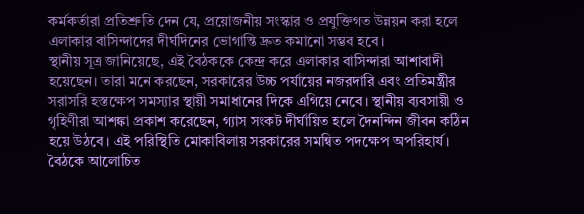কর্মকর্তারা প্রতিশ্রুতি দেন যে, প্রয়োজনীয় সংস্কার ও প্রযুক্তিগত উন্নয়ন করা হলে এলাকার বাসিন্দাদের দীর্ঘদিনের ভোগান্তি দ্রুত কমানো সম্ভব হবে।
স্থানীয় সূত্র জানিয়েছে, এই বৈঠককে কেন্দ্র করে এলাকার বাসিন্দারা আশাবাদী হয়েছেন। তারা মনে করছেন, সরকারের উচ্চ পর্যায়ের নজরদারি এবং প্রতিমন্ত্রীর সরাসরি হস্তক্ষেপ সমস্যার স্থায়ী সমাধানের দিকে এগিয়ে নেবে। স্থানীয় ব্যবসায়ী ও গৃহিণীরা আশঙ্কা প্রকাশ করেছেন, গ্যাস সংকট দীর্ঘায়িত হলে দৈনন্দিন জীবন কঠিন হয়ে উঠবে। এই পরিস্থিতি মোকাবিলায় সরকারের সমন্বিত পদক্ষেপ অপরিহার্য।
বৈঠকে আলোচিত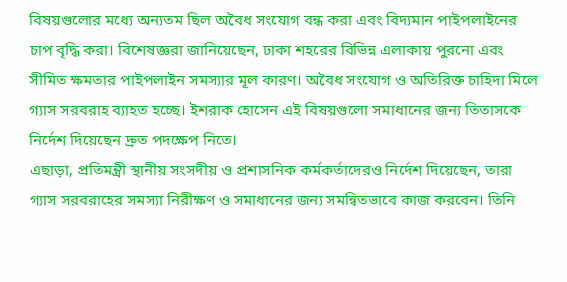বিষয়গুলোর মধ্যে অন্যতম ছিল অবৈধ সংযোগ বন্ধ করা এবং বিদ্যমান পাইপলাইনের চাপ বৃদ্ধি করা। বিশেষজ্ঞরা জানিয়েছেন, ঢাকা শহরের বিভিন্ন এলাকায় পুরনো এবং সীমিত ক্ষমতার পাইপলাইন সমস্যার মূল কারণ। অবৈধ সংযোগ ও অতিরিক্ত চাহিদা মিলে গ্যাস সরবরাহ ব্যাহত হচ্ছে। ইশরাক হোসেন এই বিষয়গুলো সমাধানের জন্য তিতাসকে নির্দেশ দিয়েছেন দ্রুত পদক্ষেপ নিতে।
এছাড়া, প্রতিমন্ত্রী স্থানীয় সংসদীয় ও প্রশাসনিক কর্মকর্তাদেরও নির্দেশ দিয়েছেন, তারা গ্যাস সরবরাহের সমস্যা নিরীক্ষণ ও সমাধানের জন্য সমন্বিতভাবে কাজ করবেন। তিনি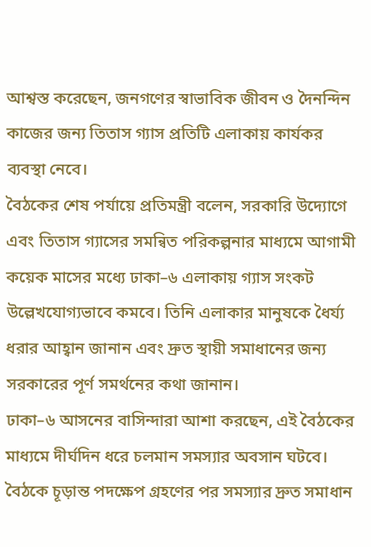আশ্বস্ত করেছেন, জনগণের স্বাভাবিক জীবন ও দৈনন্দিন কাজের জন্য তিতাস গ্যাস প্রতিটি এলাকায় কার্যকর ব্যবস্থা নেবে।
বৈঠকের শেষ পর্যায়ে প্রতিমন্ত্রী বলেন, সরকারি উদ্যোগে এবং তিতাস গ্যাসের সমন্বিত পরিকল্পনার মাধ্যমে আগামী কয়েক মাসের মধ্যে ঢাকা–৬ এলাকায় গ্যাস সংকট উল্লেখযোগ্যভাবে কমবে। তিনি এলাকার মানুষকে ধৈর্য্য ধরার আহ্বান জানান এবং দ্রুত স্থায়ী সমাধানের জন্য সরকারের পূর্ণ সমর্থনের কথা জানান।
ঢাকা–৬ আসনের বাসিন্দারা আশা করছেন, এই বৈঠকের মাধ্যমে দীর্ঘদিন ধরে চলমান সমস্যার অবসান ঘটবে। বৈঠকে চূড়ান্ত পদক্ষেপ গ্রহণের পর সমস্যার দ্রুত সমাধান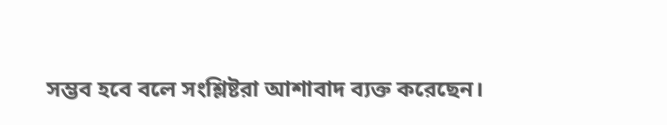সম্ভব হবে বলে সংশ্লিষ্টরা আশাবাদ ব্যক্ত করেছেন।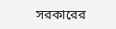সরকারের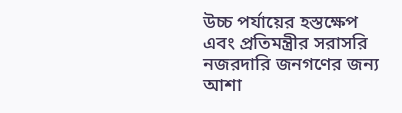উচ্চ পর্যায়ের হস্তক্ষেপ এবং প্রতিমন্ত্রীর সরাসরি নজরদারি জনগণের জন্য আশা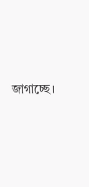জাগাচ্ছে।